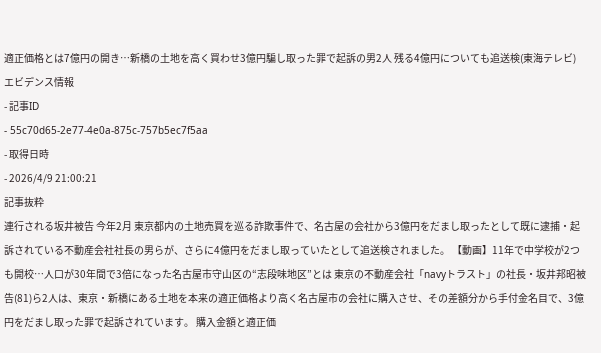適正価格とは7億円の開き…新橋の土地を高く買わせ3億円騙し取った罪で起訴の男2人 残る4億円についても追送検(東海テレビ)
エビデンス情報
- 記事ID
- 55c70d65-2e77-4e0a-875c-757b5ec7f5aa
- 取得日時
- 2026/4/9 21:00:21
記事抜粋
連行される坂井被告 今年2月 東京都内の土地売買を巡る詐欺事件で、名古屋の会社から3億円をだまし取ったとして既に逮捕・起訴されている不動産会社社長の男らが、さらに4億円をだまし取っていたとして追送検されました。 【動画】11年で中学校が2つも開校…人口が30年間で3倍になった名古屋市守山区の“志段味地区”とは 東京の不動産会社「navyトラスト」の社長・坂井邦昭被告(81)ら2人は、東京・新橋にある土地を本来の適正価格より高く名古屋市の会社に購入させ、その差額分から手付金名目で、3億円をだまし取った罪で起訴されています。 購入金額と適正価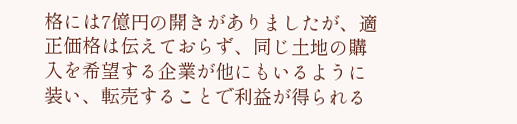格には7億円の開きがありましたが、適正価格は伝えておらず、同じ土地の購入を希望する企業が他にもいるように装い、転売することで利益が得られる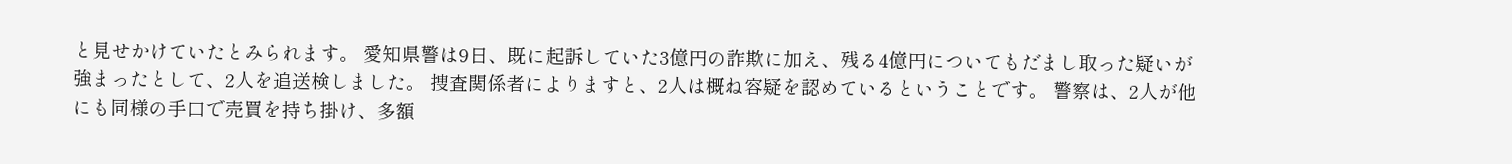と見せかけていたとみられます。 愛知県警は9日、既に起訴していた3億円の詐欺に加え、残る4億円についてもだまし取った疑いが強まったとして、2人を追送検しました。 捜査関係者によりますと、2人は概ね容疑を認めているということです。 警察は、2人が他にも同様の手口で売買を持ち掛け、多額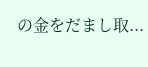の金をだまし取...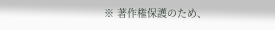※ 著作権保護のため、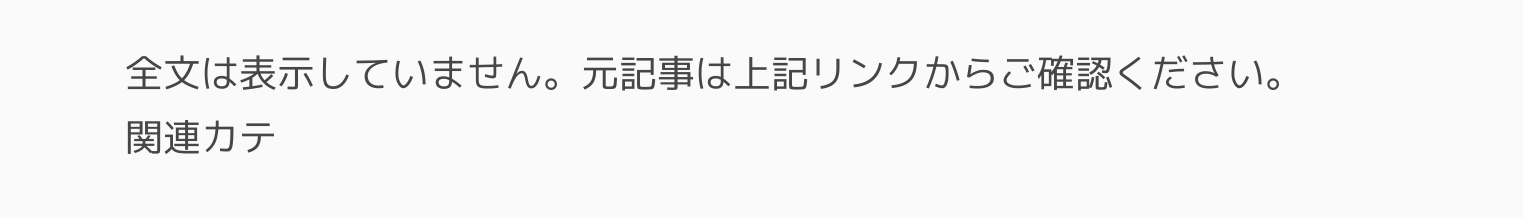全文は表示していません。元記事は上記リンクからご確認ください。
関連カテ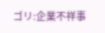ゴリ:企業不祥事